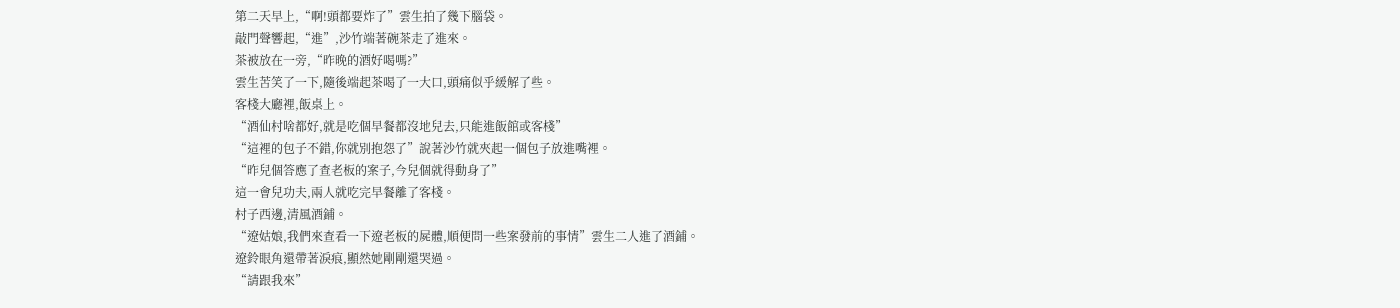第二天早上,“啊!頭都要炸了”雲生拍了幾下腦袋。
敲門聲響起,“進”,沙竹端著碗茶走了進來。
茶被放在一旁,“昨晚的酒好喝嗎?”
雲生苦笑了一下,隨後端起茶喝了一大口,頭痛似乎緩解了些。
客棧大廳裡,飯桌上。
“酒仙村啥都好,就是吃個早餐都沒地兒去,只能進飯館或客棧”
“這裡的包子不錯,你就別抱怨了”說著沙竹就夾起一個包子放進嘴裡。
“昨兒個答應了查老板的案子,今兒個就得動身了”
這一會兒功夫,兩人就吃完早餐離了客棧。
村子西邊,清風酒鋪。
“遼姑娘,我們來查看一下遼老板的屍體,順便問一些案發前的事情”雲生二人進了酒鋪。
遼鈴眼角還帶著淚痕,顯然她剛剛還哭過。
“請跟我來”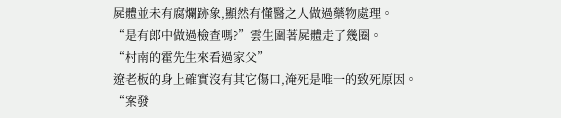屍體並未有腐爛跡象,顯然有懂醫之人做過藥物處理。
“是有郎中做過檢查嗎?”雲生圍著屍體走了幾圈。
“村南的霍先生來看過家父”
遼老板的身上確實沒有其它傷口,淹死是唯一的致死原因。
“案發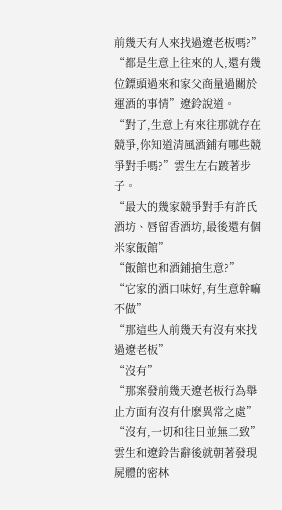前幾天有人來找過遼老板嗎?”
“都是生意上往來的人,還有幾位鏢頭過來和家父商量過關於運酒的事情”遼鈴說道。
“對了,生意上有來往那就存在競爭,你知道清風酒鋪有哪些競爭對手嗎?”雲生左右踱著步子。
“最大的幾家競爭對手有許氏酒坊、唇留香酒坊,最後還有個米家飯館”
“飯館也和酒鋪搶生意?”
“它家的酒口味好,有生意幹嘛不做”
“那這些人前幾天有沒有來找過遼老板”
“沒有”
“那案發前幾天遼老板行為舉止方面有沒有什麽異常之處”
“沒有,一切和往日並無二致”
雲生和遼鈴告辭後就朝著發現屍體的密林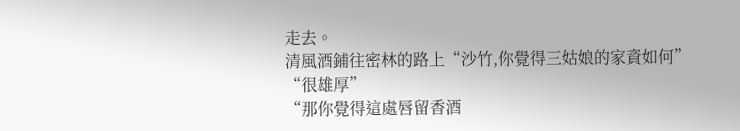走去。
清風酒鋪往密林的路上“沙竹,你覺得三姑娘的家資如何”
“很雄厚”
“那你覺得這處唇留香酒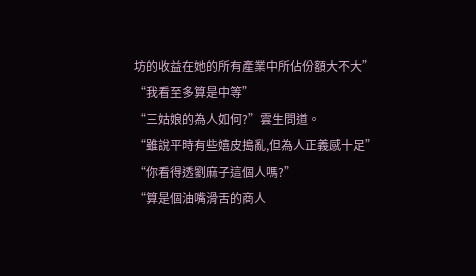坊的收益在她的所有產業中所佔份額大不大”
“我看至多算是中等”
“三姑娘的為人如何?”雲生問道。
“雖說平時有些嬉皮搗亂,但為人正義感十足”
“你看得透劉麻子這個人嗎?”
“算是個油嘴滑舌的商人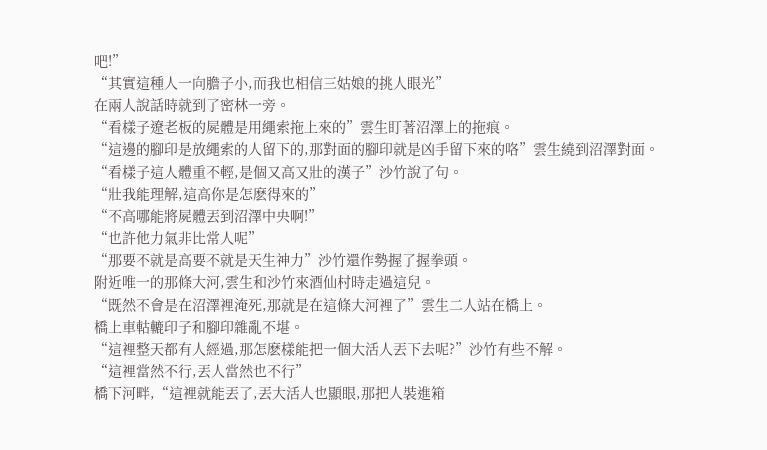吧!”
“其實這種人一向膽子小,而我也相信三姑娘的挑人眼光”
在兩人說話時就到了密林一旁。
“看樣子遼老板的屍體是用繩索拖上來的”雲生盯著沼澤上的拖痕。
“這邊的腳印是放繩索的人留下的,那對面的腳印就是凶手留下來的咯”雲生繞到沼澤對面。
“看樣子這人體重不輕,是個又高又壯的漢子”沙竹說了句。
“壯我能理解,這高你是怎麽得來的”
“不高哪能將屍體丟到沼澤中央啊!”
“也許他力氣非比常人呢”
“那要不就是高要不就是天生神力”沙竹還作勢握了握拳頭。
附近唯一的那條大河,雲生和沙竹來酒仙村時走過這兒。
“既然不會是在沼澤裡淹死,那就是在這條大河裡了”雲生二人站在橋上。
橋上車軲轆印子和腳印雜亂不堪。
“這裡整天都有人經過,那怎麽樣能把一個大活人丟下去呢?”沙竹有些不解。
“這裡當然不行,丟人當然也不行”
橋下河畔,“這裡就能丟了,丟大活人也顯眼,那把人裝進箱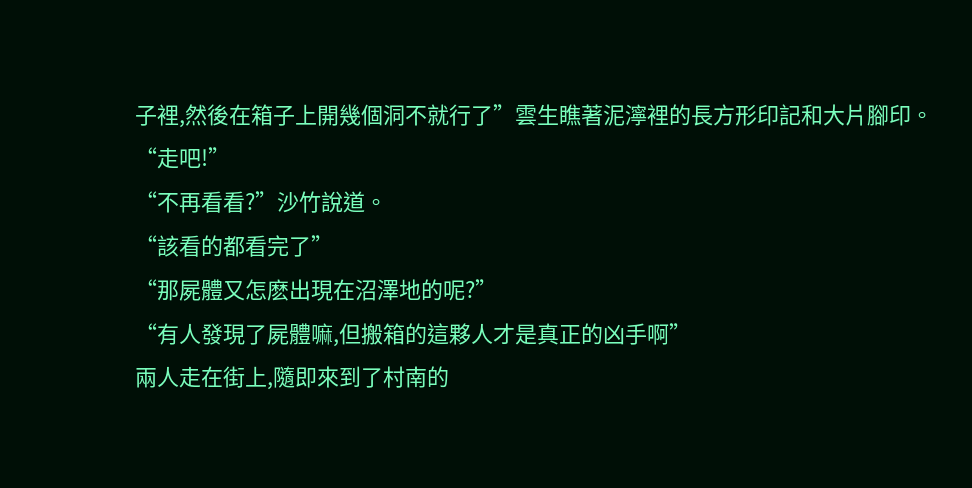子裡,然後在箱子上開幾個洞不就行了”雲生瞧著泥濘裡的長方形印記和大片腳印。
“走吧!”
“不再看看?”沙竹說道。
“該看的都看完了”
“那屍體又怎麽出現在沼澤地的呢?”
“有人發現了屍體嘛,但搬箱的這夥人才是真正的凶手啊”
兩人走在街上,隨即來到了村南的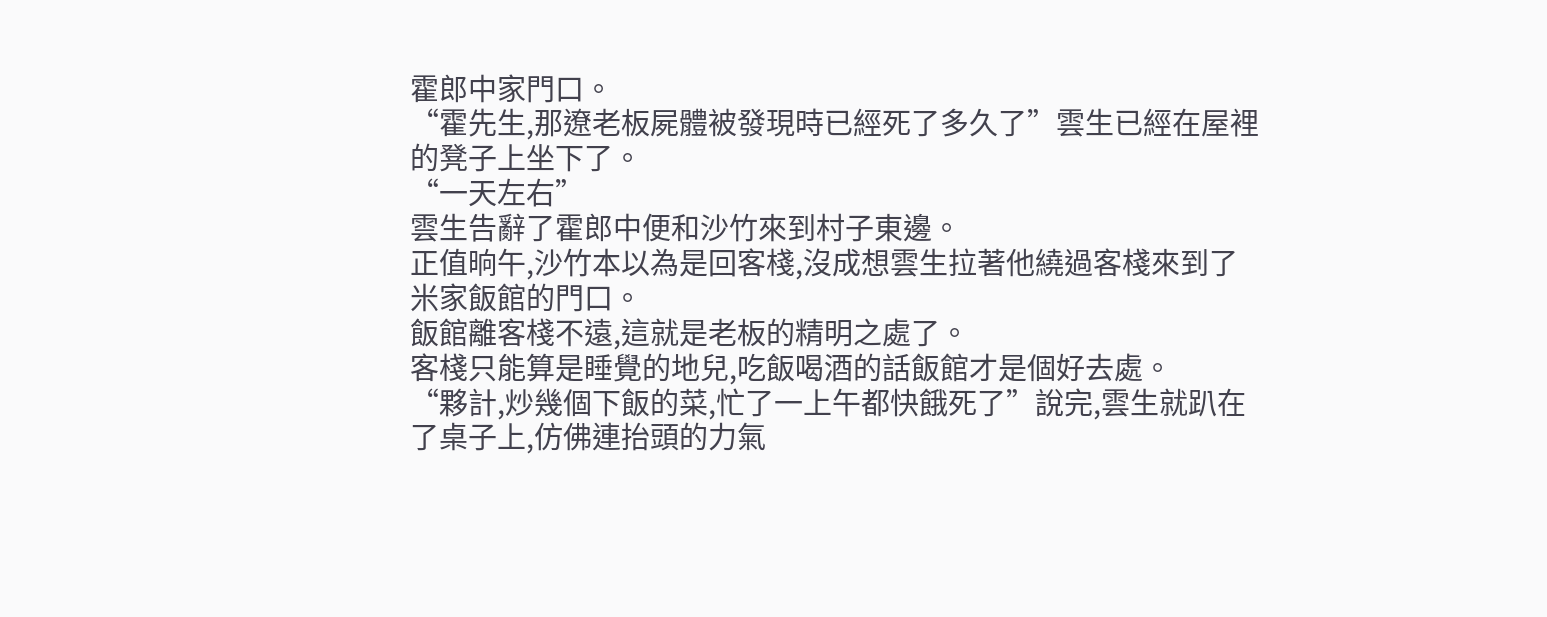霍郎中家門口。
“霍先生,那遼老板屍體被發現時已經死了多久了”雲生已經在屋裡的凳子上坐下了。
“一天左右”
雲生告辭了霍郎中便和沙竹來到村子東邊。
正值晌午,沙竹本以為是回客棧,沒成想雲生拉著他繞過客棧來到了米家飯館的門口。
飯館離客棧不遠,這就是老板的精明之處了。
客棧只能算是睡覺的地兒,吃飯喝酒的話飯館才是個好去處。
“夥計,炒幾個下飯的菜,忙了一上午都快餓死了”說完,雲生就趴在了桌子上,仿佛連抬頭的力氣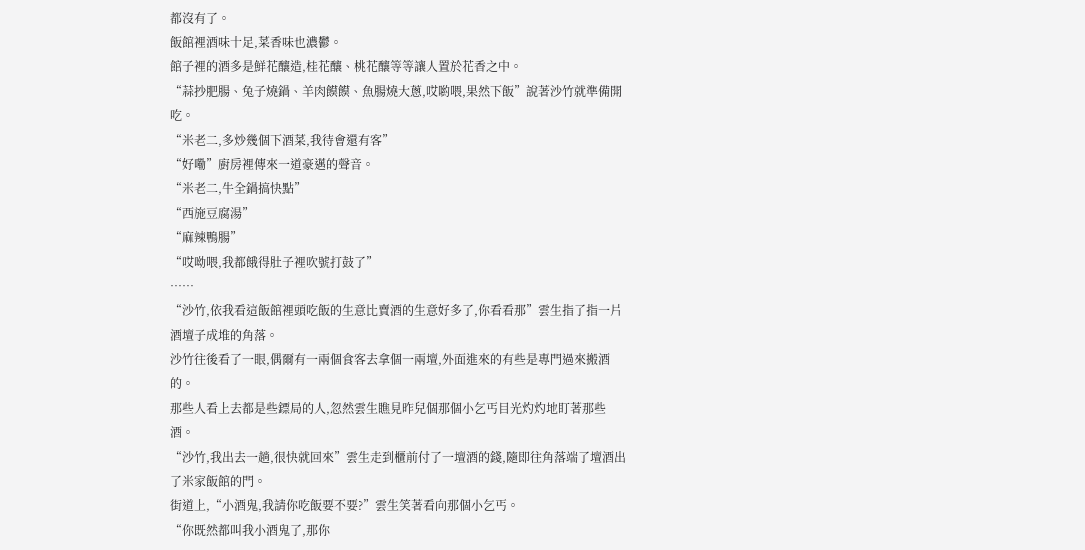都沒有了。
飯館裡酒味十足,菜香味也濃鬱。
館子裡的酒多是鮮花釀造,桂花釀、桃花釀等等讓人置於花香之中。
“蒜抄肥腸、兔子燒鍋、羊肉饃饃、魚腸燒大蔥,哎喲喂,果然下飯”說著沙竹就準備開吃。
“米老二,多炒幾個下酒菜,我待會還有客”
“好嘞”廚房裡傳來一道豪邁的聲音。
“米老二,牛全鍋搞快點”
“西施豆腐湯”
“麻辣鴨腸”
“哎呦喂,我都餓得肚子裡吹號打鼓了”
……
“沙竹,依我看這飯館裡頭吃飯的生意比賣酒的生意好多了,你看看那”雲生指了指一片酒壇子成堆的角落。
沙竹往後看了一眼,偶爾有一兩個食客去拿個一兩壇,外面進來的有些是專門過來搬酒的。
那些人看上去都是些鏢局的人,忽然雲生瞧見昨兒個那個小乞丐目光灼灼地盯著那些酒。
“沙竹,我出去一趟,很快就回來”雲生走到櫃前付了一壇酒的錢,隨即往角落端了壇酒出了米家飯館的門。
街道上,“小酒鬼,我請你吃飯要不要?”雲生笑著看向那個小乞丐。
“你既然都叫我小酒鬼了,那你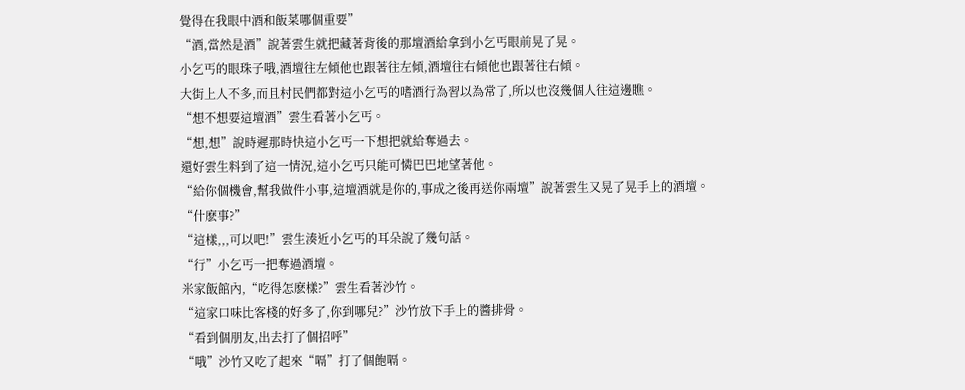覺得在我眼中酒和飯菜哪個重要”
“酒,當然是酒”說著雲生就把藏著背後的那壇酒給拿到小乞丐眼前晃了晃。
小乞丐的眼珠子哦,酒壇往左傾他也跟著往左傾,酒壇往右傾他也跟著往右傾。
大街上人不多,而且村民們都對這小乞丐的嗜酒行為習以為常了,所以也沒幾個人往這邊瞧。
“想不想要這壇酒”雲生看著小乞丐。
“想,想”說時遲那時快這小乞丐一下想把就給奪過去。
還好雲生料到了這一情況,這小乞丐只能可憐巴巴地望著他。
“給你個機會,幫我做件小事,這壇酒就是你的,事成之後再送你兩壇”說著雲生又晃了晃手上的酒壇。
“什麽事?”
“這樣,,,可以吧!”雲生湊近小乞丐的耳朵說了幾句話。
“行”小乞丐一把奪過酒壇。
米家飯館內,“吃得怎麽樣?”雲生看著沙竹。
“這家口味比客棧的好多了,你到哪兒?”沙竹放下手上的醬排骨。
“看到個朋友,出去打了個招呼”
“哦”沙竹又吃了起來“嗝”打了個飽嗝。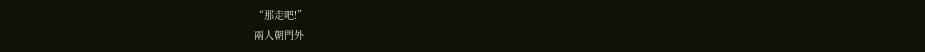“那走吧!”
兩人朝門外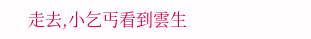走去,小乞丐看到雲生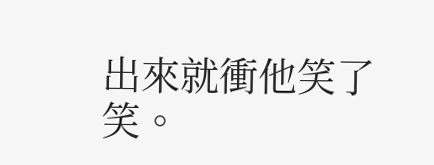出來就衝他笑了笑。